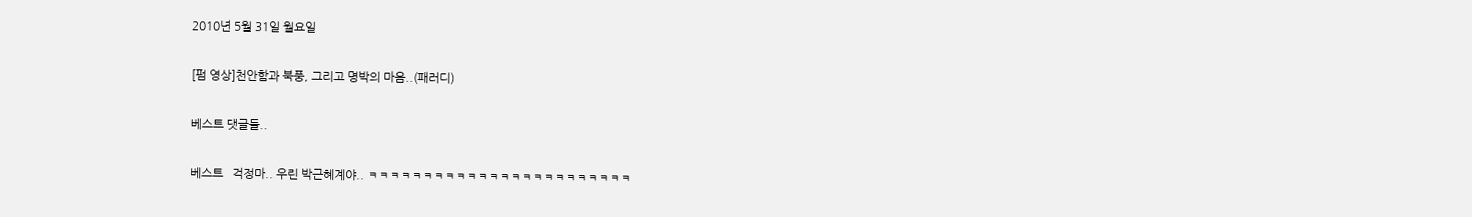2010년 5월 31일 월요일

[펌 영상]천안함과 북풍, 그리고 명박의 마음..(패러디)

베스트 댓글들..

베스트   걱정마.. 우린 박근혜계야.. ㅋㅋㅋㅋㅋㅋㅋㅋㅋㅋㅋㅋㅋㅋㅋㅋㅋㅋㅋㅋㅋㅋㅋㅋ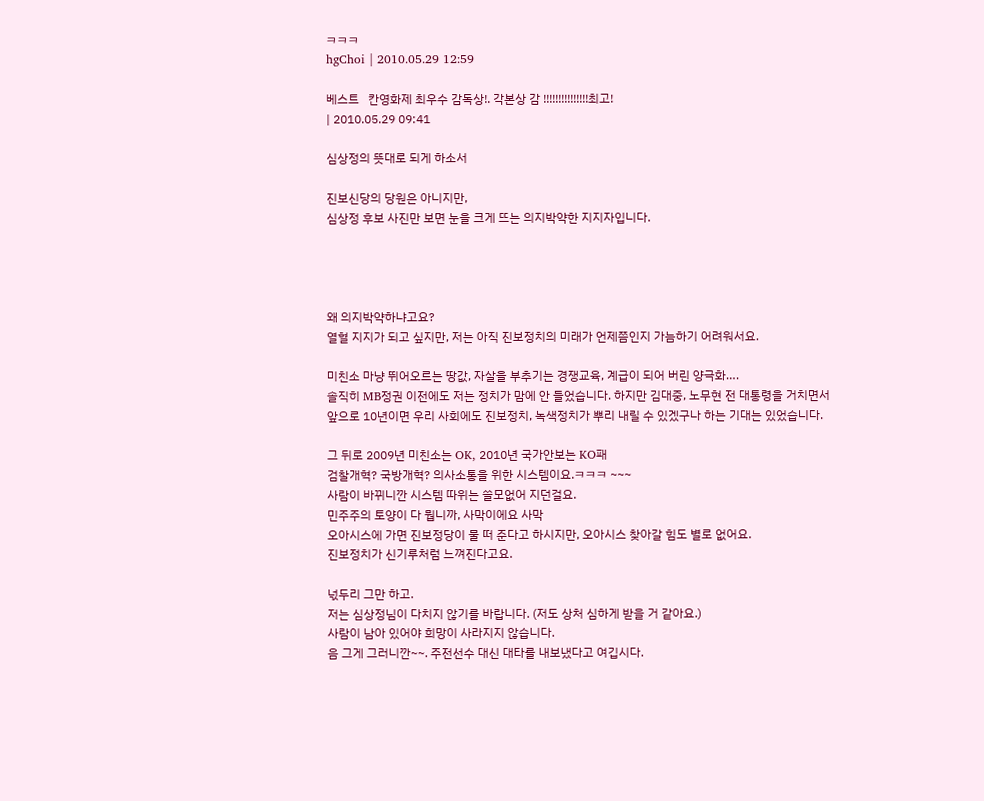ㅋㅋㅋ
hgChoi | 2010.05.29 12:59

베스트   칸영화제 최우수 감독상!. 각본상 감 !!!!!!!!!!!!!!!최고!
| 2010.05.29 09:41

심상정의 뜻대로 되게 하소서

진보신당의 당원은 아니지만,
심상정 후보 사진만 보면 눈을 크게 뜨는 의지박약한 지지자입니다.




왜 의지박약하냐고요?
열혈 지지가 되고 싶지만, 저는 아직 진보정치의 미래가 언제쯤인지 가늠하기 어려워서요.

미친소 마냥 뛰어오르는 땅값, 자살을 부추기는 경쟁교육, 계급이 되어 버린 양극화….
솔직히 MB정권 이전에도 저는 정치가 맘에 안 들었습니다. 하지만 김대중, 노무현 전 대통령을 거치면서
앞으로 10년이면 우리 사회에도 진보정치, 녹색정치가 뿌리 내릴 수 있겠구나 하는 기대는 있었습니다.

그 뒤로 2009년 미친소는 OK, 2010년 국가안보는 KO패
검찰개혁? 국방개혁? 의사소통을 위한 시스템이요.ㅋㅋㅋ ~~~
사람이 바뀌니깐 시스템 따위는 쓸모없어 지던걸요.
민주주의 토양이 다 뭡니까, 사막이에요 사막
오아시스에 가면 진보정당이 물 떠 준다고 하시지만, 오아시스 찾아갈 힘도 별로 없어요.
진보정치가 신기루처럼 느껴진다고요.

넋두리 그만 하고.
저는 심상정님이 다치지 않기를 바랍니다. (저도 상처 심하게 받을 거 같아요.)
사람이 남아 있어야 희망이 사라지지 않습니다.
음 그게 그러니깐~~. 주전선수 대신 대타를 내보냈다고 여깁시다.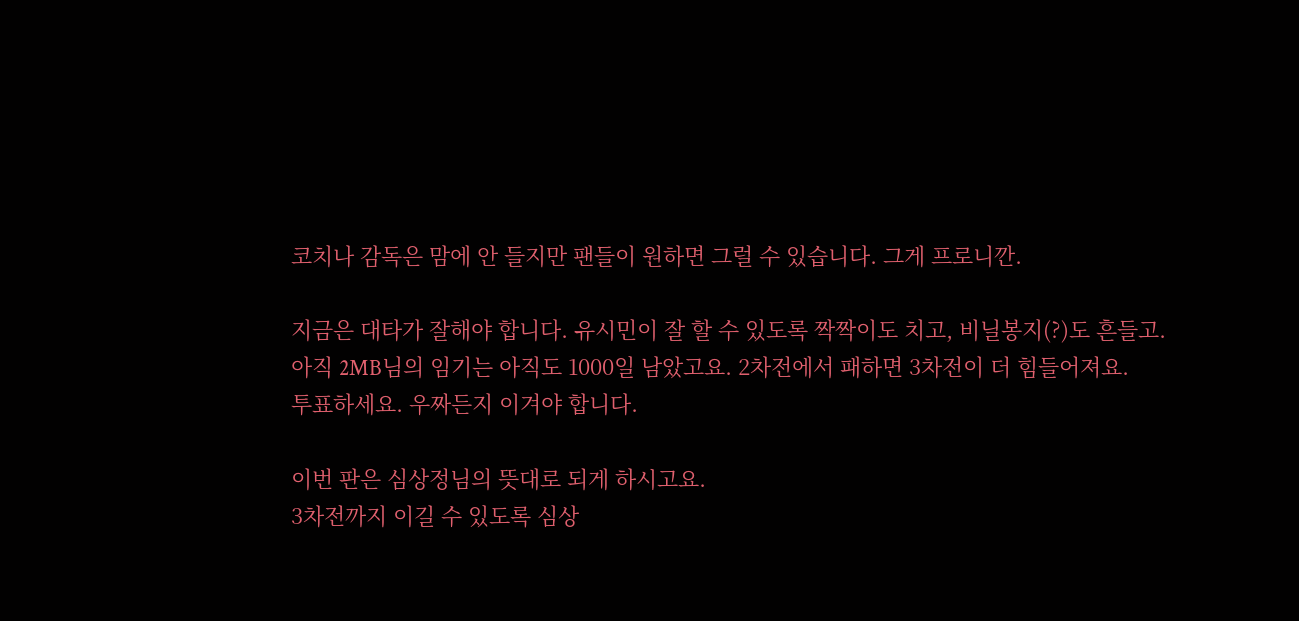코치나 감독은 맘에 안 들지만 팬들이 원하면 그럴 수 있습니다. 그게 프로니깐.

지금은 대타가 잘해야 합니다. 유시민이 잘 할 수 있도록 짝짝이도 치고, 비닐봉지(?)도 흔들고.
아직 2MB님의 임기는 아직도 1000일 남았고요. 2차전에서 패하면 3차전이 더 힘들어져요.
투표하세요. 우짜든지 이겨야 합니다.

이번 판은 심상정님의 뜻대로 되게 하시고요.
3차전까지 이길 수 있도록 심상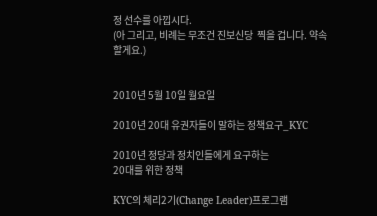정 선수를 아낍시다.
(아 그리고, 비례는 무조건 진보신당  찍을 겁니다. 약속할게요.)


2010년 5월 10일 월요일

2010년 20대 유권자들이 말하는 정책요구_KYC

2010년 정당과 정치인들에게 요구하는
20대를 위한 정책

KYC의 체리2기(Change Leader)프로그램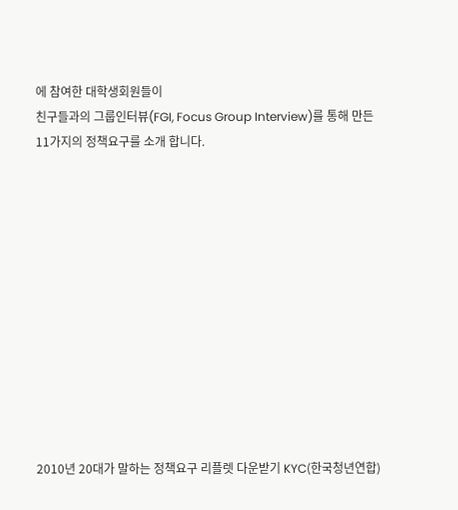에 참여한 대학생회원들이
친구들과의 그룹인터뷰(FGI, Focus Group Interview)를 통해 만든 11가지의 정책요구를 소개 합니다.












2010년 20대가 말하는 정책요구 리플렛 다운받기 KYC(한국청년연합)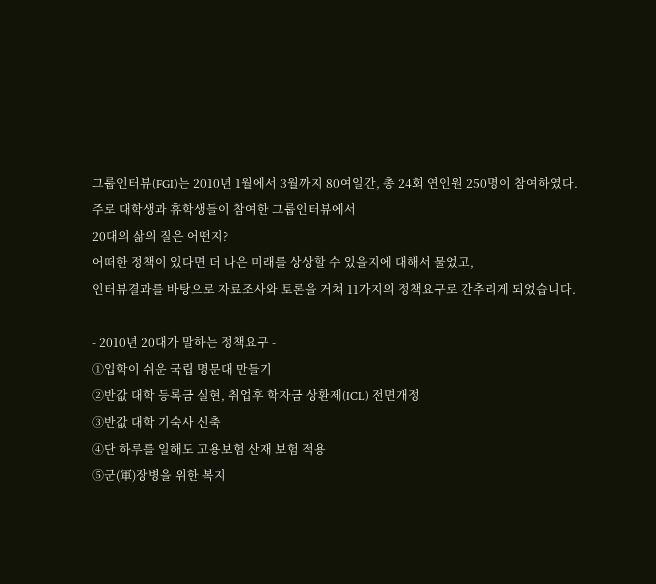그룹인터뷰(FGI)는 2010년 1월에서 3월까지 80여일간, 총 24회 연인원 250명이 참여하였다.
주로 대학생과 휴학생들이 참여한 그룹인터뷰에서
20대의 삶의 질은 어떤지?
어떠한 정책이 있다면 더 나은 미래를 상상할 수 있을지에 대해서 물었고,
인터뷰결과를 바탕으로 자료조사와 토론을 거쳐 11가지의 정책요구로 간추리게 되었습니다.

- 2010년 20대가 말하는 정책요구 -
①입학이 쉬운 국립 명문대 만들기
②반값 대학 등록금 실현, 취업후 학자금 상환제(ICL) 전면개정
③반값 대학 기숙사 신축
④단 하루를 일해도 고용보험 산재 보험 적용
⑤군(軍)장병을 위한 복지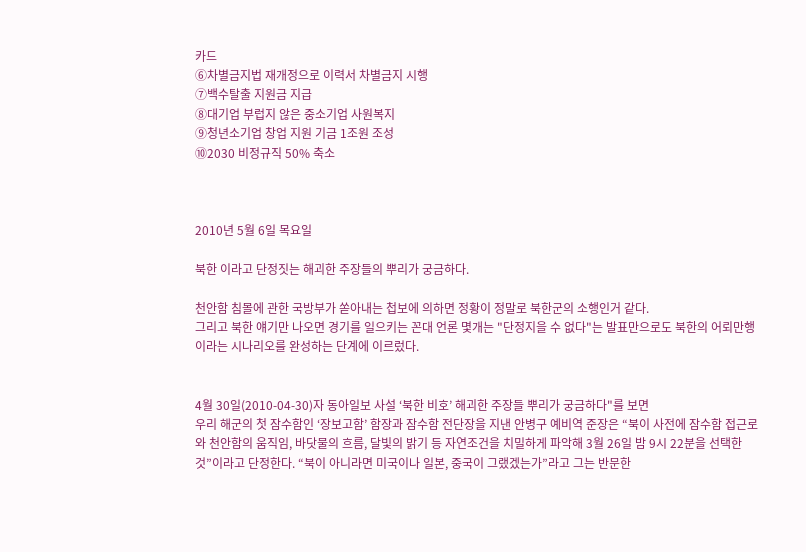카드
⑥차별금지법 재개정으로 이력서 차별금지 시행
⑦백수탈출 지원금 지급
⑧대기업 부럽지 않은 중소기업 사원복지
⑨청년소기업 창업 지원 기금 1조원 조성
⑩2030 비정규직 50% 축소



2010년 5월 6일 목요일

북한 이라고 단정짓는 해괴한 주장들의 뿌리가 궁금하다.

천안함 침몰에 관한 국방부가 쏟아내는 첩보에 의하면 정황이 정말로 북한군의 소행인거 같다.
그리고 북한 얘기만 나오면 경기를 일으키는 꼰대 언론 몇개는 "단정지을 수 없다"는 발표만으로도 북한의 어뢰만행이라는 시나리오를 완성하는 단계에 이르렀다.


4월 30일(2010-04-30)자 동아일보 사설 ‘북한 비호’ 해괴한 주장들 뿌리가 궁금하다"를 보면
우리 해군의 첫 잠수함인 ‘장보고함’ 함장과 잠수함 전단장을 지낸 안병구 예비역 준장은 “북이 사전에 잠수함 접근로와 천안함의 움직임, 바닷물의 흐름, 달빛의 밝기 등 자연조건을 치밀하게 파악해 3월 26일 밤 9시 22분을 선택한 것”이라고 단정한다. “북이 아니라면 미국이나 일본, 중국이 그랬겠는가”라고 그는 반문한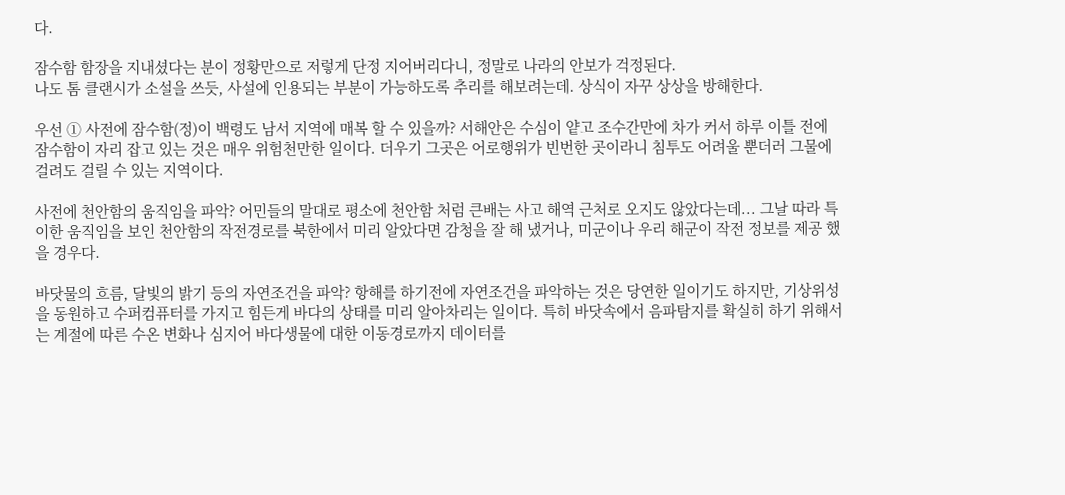다.

잠수함 함장을 지내셨다는 분이 정황만으로 저렇게 단정 지어버리다니, 정말로 나라의 안보가 걱정된다.
나도 톰 클랜시가 소설을 쓰듯, 사설에 인용되는 부분이 가능하도록 추리를 해보려는데. 상식이 자꾸 상상을 방해한다.

우선 ① 사전에 잠수함(정)이 백령도 남서 지역에 매복 할 수 있을까? 서해안은 수심이 얕고 조수간만에 차가 커서 하루 이틀 전에 잠수함이 자리 잡고 있는 것은 매우 위험천만한 일이다. 더우기 그곳은 어로행위가 빈번한 곳이라니 침투도 어려울 뿐더러 그물에 걸려도 걸릴 수 있는 지역이다.

사전에 천안함의 움직임을 파악? 어민들의 말대로 평소에 천안함 처럼 큰배는 사고 해역 근처로 오지도 않았다는데... 그날 따라 특이한 움직임을 보인 천안함의 작전경로를 북한에서 미리 알았다면 감청을 잘 해 냈거나, 미군이나 우리 해군이 작전 정보를 제공 했을 경우다.

바닷물의 흐름, 달빛의 밝기 등의 자연조건을 파악? 항해를 하기전에 자연조건을 파악하는 것은 당연한 일이기도 하지만, 기상위성을 동원하고 수퍼컴퓨터를 가지고 힘든게 바다의 상태를 미리 알아차리는 일이다. 특히 바닷속에서 음파탐지를 확실히 하기 위해서는 계절에 따른 수온 변화나 심지어 바다생물에 대한 이동경로까지 데이터를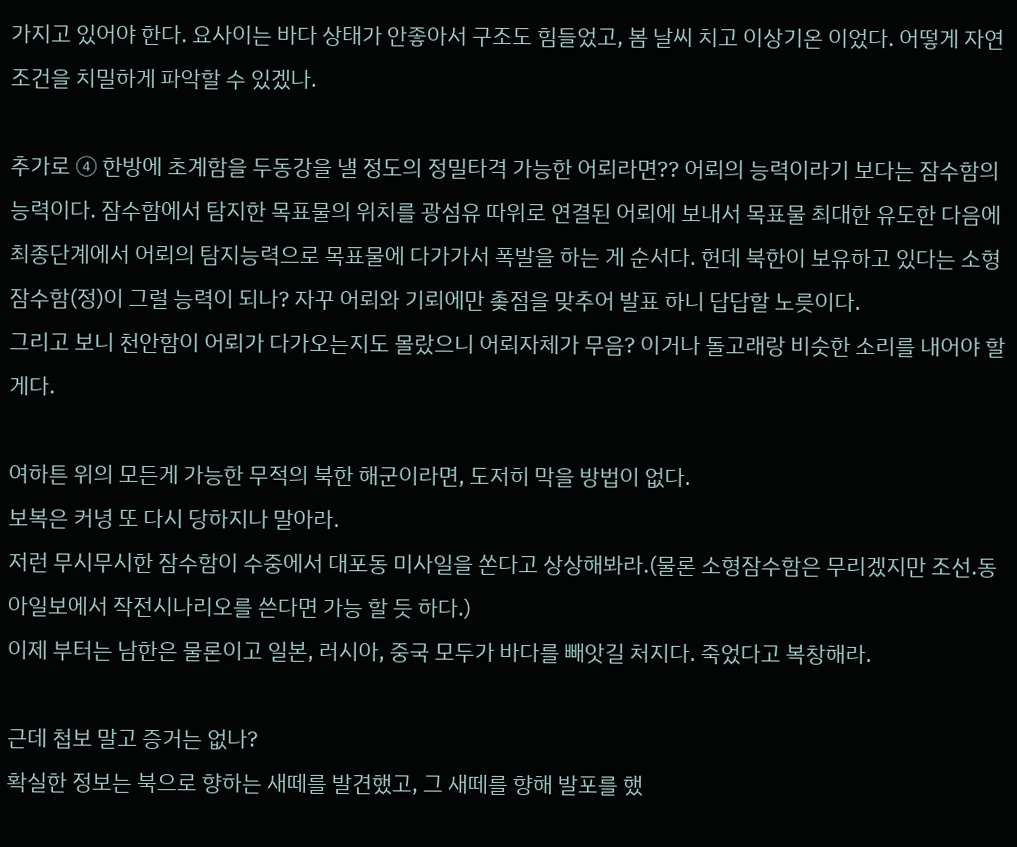가지고 있어야 한다. 요사이는 바다 상태가 안좋아서 구조도 힘들었고, 봄 날씨 치고 이상기온 이었다. 어떻게 자연조건을 치밀하게 파악할 수 있겠나.

추가로 ④ 한방에 초계함을 두동강을 낼 정도의 정밀타격 가능한 어뢰라면?? 어뢰의 능력이라기 보다는 잠수함의 능력이다. 잠수함에서 탐지한 목표물의 위치를 광섬유 따위로 연결된 어뢰에 보내서 목표물 최대한 유도한 다음에 최종단계에서 어뢰의 탐지능력으로 목표물에 다가가서 폭발을 하는 게 순서다. 헌데 북한이 보유하고 있다는 소형 잠수함(정)이 그럴 능력이 되나? 자꾸 어뢰와 기뢰에만 촞점을 맞추어 발표 하니 답답할 노릇이다.
그리고 보니 천안함이 어뢰가 다가오는지도 몰랐으니 어뢰자체가 무음? 이거나 돌고래랑 비슷한 소리를 내어야 할게다.

여하튼 위의 모든게 가능한 무적의 북한 해군이라면, 도저히 막을 방법이 없다.
보복은 커녕 또 다시 당하지나 말아라.
저런 무시무시한 잠수함이 수중에서 대포동 미사일을 쏜다고 상상해봐라.(물론 소형잠수함은 무리겠지만 조선.동아일보에서 작전시나리오를 쓴다면 가능 할 듯 하다.)
이제 부터는 남한은 물론이고 일본, 러시아, 중국 모두가 바다를 빼앗길 처지다. 죽었다고 복창해라.

근데 첩보 말고 증거는 없나?
확실한 정보는 북으로 향하는 새떼를 발견했고, 그 새떼를 향해 발포를 했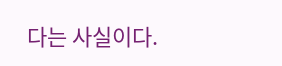다는 사실이다.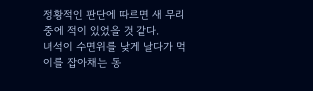정황적인 판단에 따르면 새 무리중에 적이 있었을 것 같다.
녀석이 수면위를 낮게 날다가 먹이를 잡아채는 동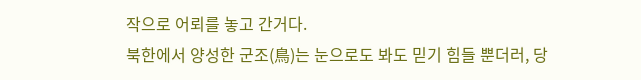작으로 어뢰를 놓고 간거다.
북한에서 양성한 군조(鳥)는 눈으로도 봐도 믿기 힘들 뿐더러, 당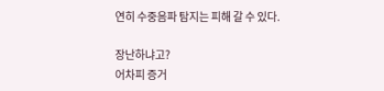연히 수중음파 탐지는 피해 갈 수 있다.

장난하냐고?
어차피 증거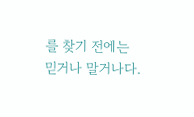를 찾기 전에는 믿거나 말거나다.